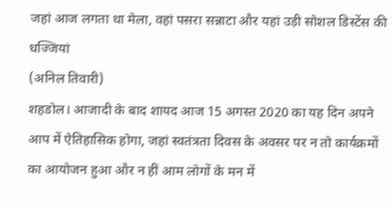जहां आज लगता था मेला, वहां पसरा सन्नाटा और यहां उड़ी सोशल डिस्टेंस की धज्जियां
(अनिल तिवारी)
शहडोल। आजादी के बाद शायद आज 15 अगस्त 2020 का यह दिन अपने आप में ऐतिहासिक होगा, जहां स्वतंत्रता दिवस के अवसर पर न तो कार्यक्रमों का आयोजन हुआ और न हीं आम लोगों के मन में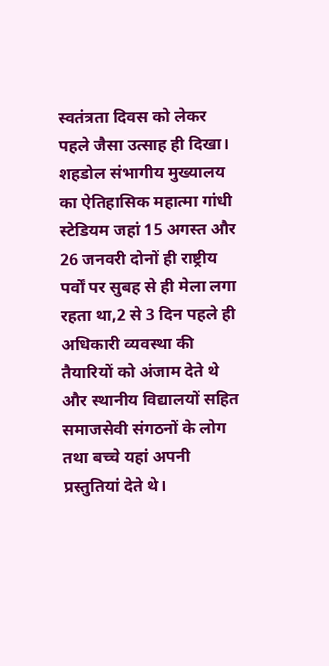स्वतंत्रता दिवस को लेकर पहले जैसा उत्साह ही दिखा।
शहडोल संभागीय मुख्यालय का ऐतिहासिक महात्मा गांधी स्टेडियम जहां 15 अगस्त और 26 जनवरी दोनों ही राष्ट्रीय पर्वों पर सुबह से ही मेला लगा रहता था,2 से 3 दिन पहले ही अधिकारी व्यवस्था की तैयारियों को अंजाम देते थे और स्थानीय विद्यालयों सहित समाजसेवी संगठनों के लोग तथा बच्चे यहां अपनी प्रस्तुतियां देते थे।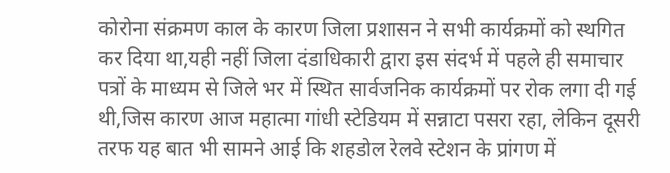कोरोना संक्रमण काल के कारण जिला प्रशासन ने सभी कार्यक्रमों को स्थगित कर दिया था,यही नहीं जिला दंडाधिकारी द्वारा इस संदर्भ में पहले ही समाचार पत्रों के माध्यम से जिले भर में स्थित सार्वजनिक कार्यक्रमों पर रोक लगा दी गई थी,जिस कारण आज महात्मा गांधी स्टेडियम में सन्नाटा पसरा रहा, लेकिन दूसरी तरफ यह बात भी सामने आई कि शहडोल रेलवे स्टेशन के प्रांगण में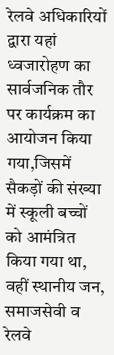रेलवे अधिकारियों द्वारा यहां ध्वजारोहण का सार्वजनिक तौर पर कार्यक्रम का आयोजन किया गया,जिसमें सैकड़ों की संख्या में स्कूली बच्चों को आमंत्रित किया गया था, वहीं स्थानीय जन, समाजसेवी व रेलवे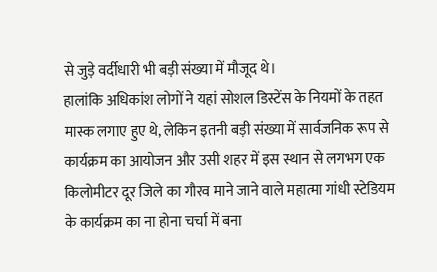से जुड़े वर्दीधारी भी बड़ी संख्या में मौजूद थे।
हालांकि अधिकांश लोगों ने यहां सोशल डिस्टेंस के नियमों के तहत मास्क लगाए हुए थे, लेकिन इतनी बड़ी संख्या में सार्वजनिक रूप से कार्यक्रम का आयोजन और उसी शहर में इस स्थान से लगभग एक किलोमीटर दूर जिले का गौरव माने जाने वाले महात्मा गांधी स्टेडियम के कार्यक्रम का ना होना चर्चा में बना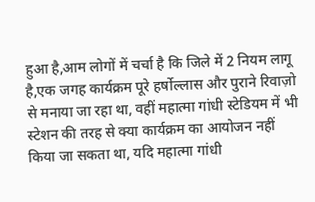हुआ है,आम लोगों में चर्चा है कि जिले में 2 नियम लागू है,एक जगह कार्यक्रम पूरे हर्षोल्लास और पुराने रिवाज़ो से मनाया जा रहा था, वहीं महात्मा गांधी स्टेडियम में भी स्टेशन की तरह से क्या कार्यक्रम का आयोजन नहीं किया जा सकता था, यदि महात्मा गांधी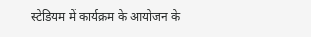स्टेडियम में कार्यक्रम के आयोजन के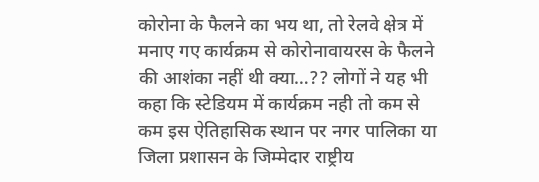कोरोना के फैलने का भय था, तो रेलवे क्षेत्र में मनाए गए कार्यक्रम से कोरोनावायरस के फैलने की आशंका नहीं थी क्या…?? लोगों ने यह भी कहा कि स्टेडियम में कार्यक्रम नही तो कम से कम इस ऐतिहासिक स्थान पर नगर पालिका या जिला प्रशासन के जिम्मेदार राष्ट्रीय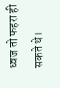ध्वज तो फहरा ही सकते थे।